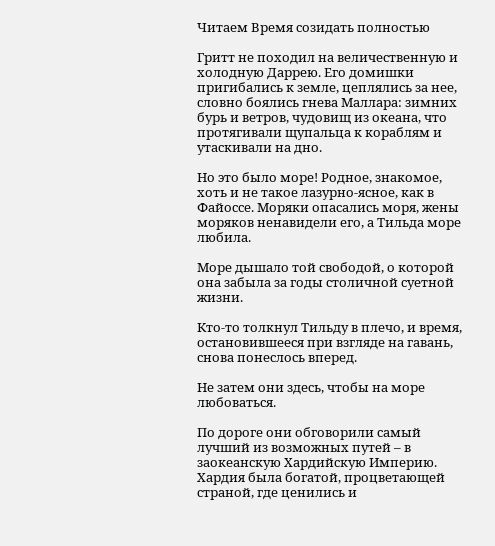Читаем Время созидать полностью

Гритт не походил на величественную и холодную Даррею. Его домишки пригибались к земле, цеплялись за нее, словно боялись гнева Маллара: зимних бурь и ветров, чудовищ из океана, что протягивали щупальца к кораблям и утаскивали на дно.

Но это было море! Родное, знакомое, хоть и не такое лазурно-ясное, как в Файоссе. Моряки опасались моря, жены моряков ненавидели его, а Тильда море любила.

Море дышало той свободой, о которой она забыла за годы столичной суетной жизни.

Кто-то толкнул Тильду в плечо, и время, остановившееся при взгляде на гавань, снова понеслось вперед.

Не затем они здесь, чтобы на море любоваться.

По дороге они обговорили самый лучший из возможных путей – в заокеанскую Хардийскую Империю. Хардия была богатой, процветающей страной, где ценились и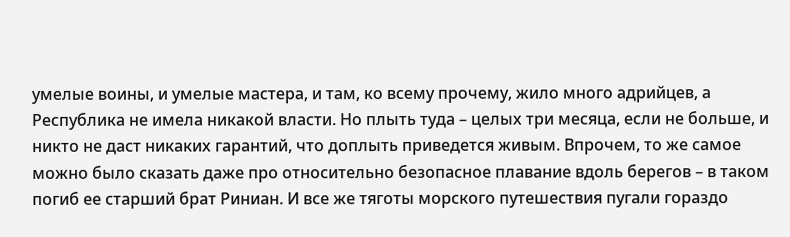умелые воины, и умелые мастера, и там, ко всему прочему, жило много адрийцев, а Республика не имела никакой власти. Но плыть туда – целых три месяца, если не больше, и никто не даст никаких гарантий, что доплыть приведется живым. Впрочем, то же самое можно было сказать даже про относительно безопасное плавание вдоль берегов – в таком погиб ее старший брат Риниан. И все же тяготы морского путешествия пугали гораздо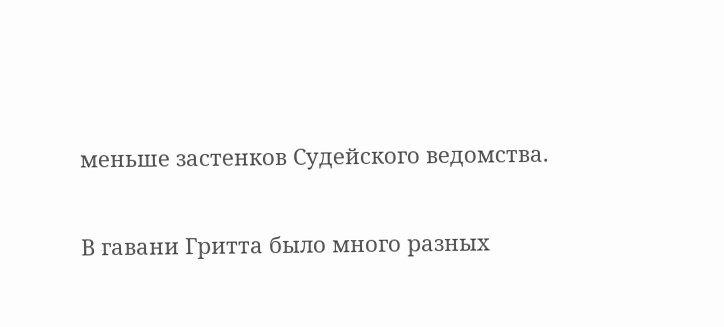меньше застенков Судейского ведомства.

В гавани Гритта было много разных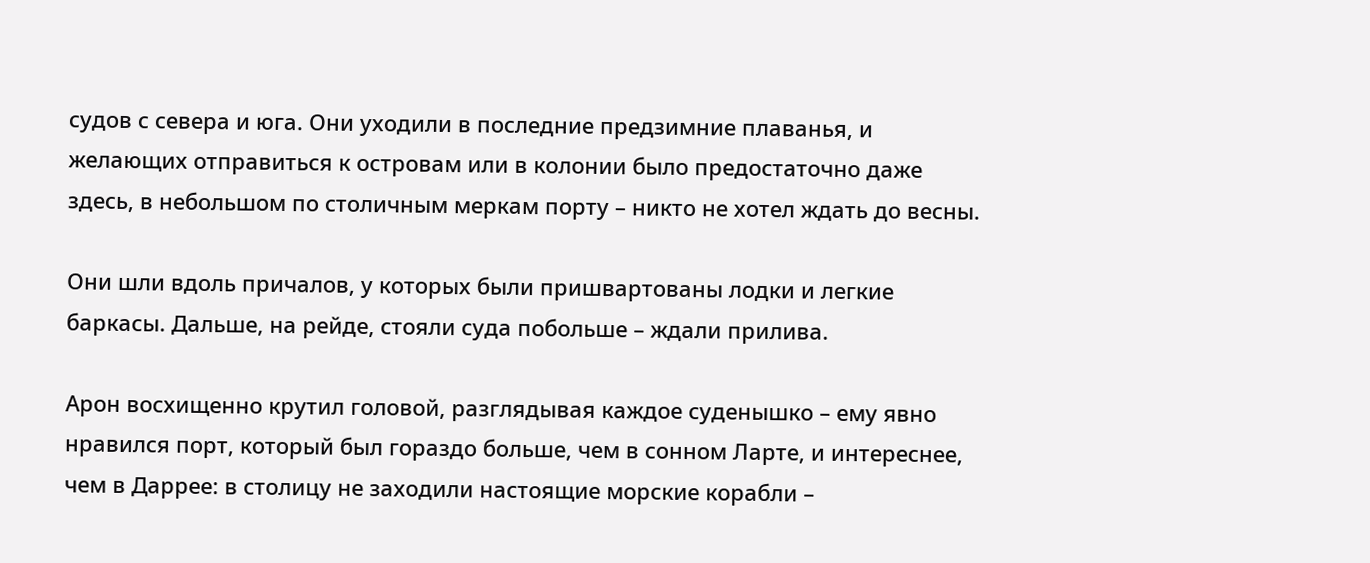судов с севера и юга. Они уходили в последние предзимние плаванья, и желающих отправиться к островам или в колонии было предостаточно даже здесь, в небольшом по столичным меркам порту – никто не хотел ждать до весны.

Они шли вдоль причалов, у которых были пришвартованы лодки и легкие баркасы. Дальше, на рейде, стояли суда побольше – ждали прилива.

Арон восхищенно крутил головой, разглядывая каждое суденышко – ему явно нравился порт, который был гораздо больше, чем в сонном Ларте, и интереснее, чем в Даррее: в столицу не заходили настоящие морские корабли –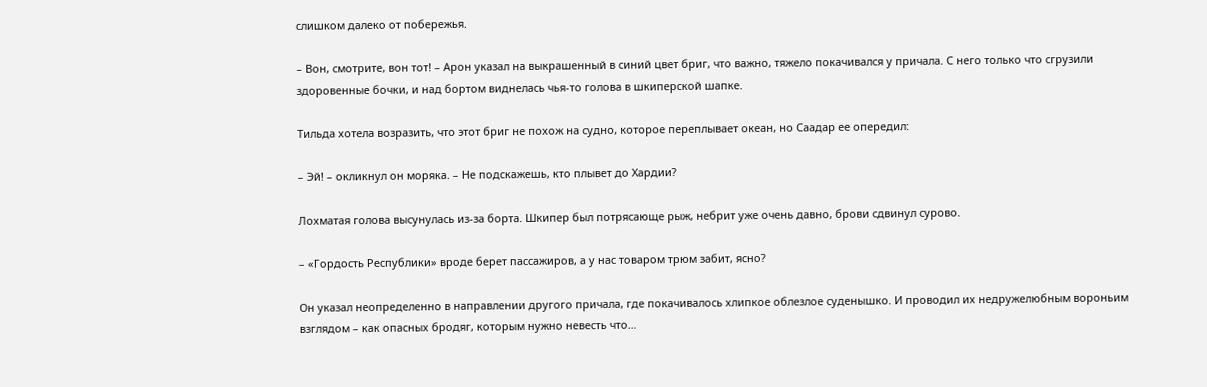слишком далеко от побережья.

– Вон, смотрите, вон тот! – Арон указал на выкрашенный в синий цвет бриг, что важно, тяжело покачивался у причала. С него только что сгрузили здоровенные бочки, и над бортом виднелась чья-то голова в шкиперской шапке.

Тильда хотела возразить, что этот бриг не похож на судно, которое переплывает океан, но Саадар ее опередил:

– Эй! – окликнул он моряка. – Не подскажешь, кто плывет до Хардии?

Лохматая голова высунулась из-за борта. Шкипер был потрясающе рыж, небрит уже очень давно, брови сдвинул сурово.

– «Гордость Республики» вроде берет пассажиров, а у нас товаром трюм забит, ясно?

Он указал неопределенно в направлении другого причала, где покачивалось хлипкое облезлое суденышко. И проводил их недружелюбным вороньим взглядом – как опасных бродяг, которым нужно невесть что…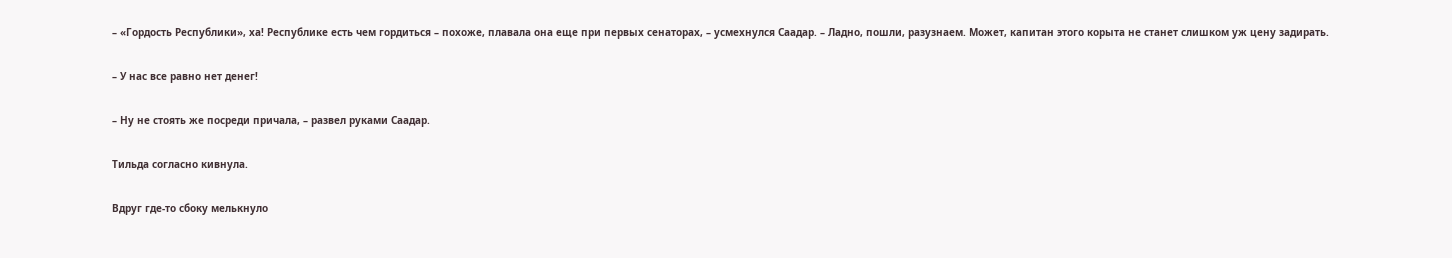– «Гордость Республики», ха! Республике есть чем гордиться – похоже, плавала она еще при первых сенаторах, – усмехнулся Саадар. – Ладно, пошли, разузнаем. Может, капитан этого корыта не станет слишком уж цену задирать.

– У нас все равно нет денег!

– Ну не стоять же посреди причала, – развел руками Саадар.

Тильда согласно кивнула.

Вдруг где-то сбоку мелькнуло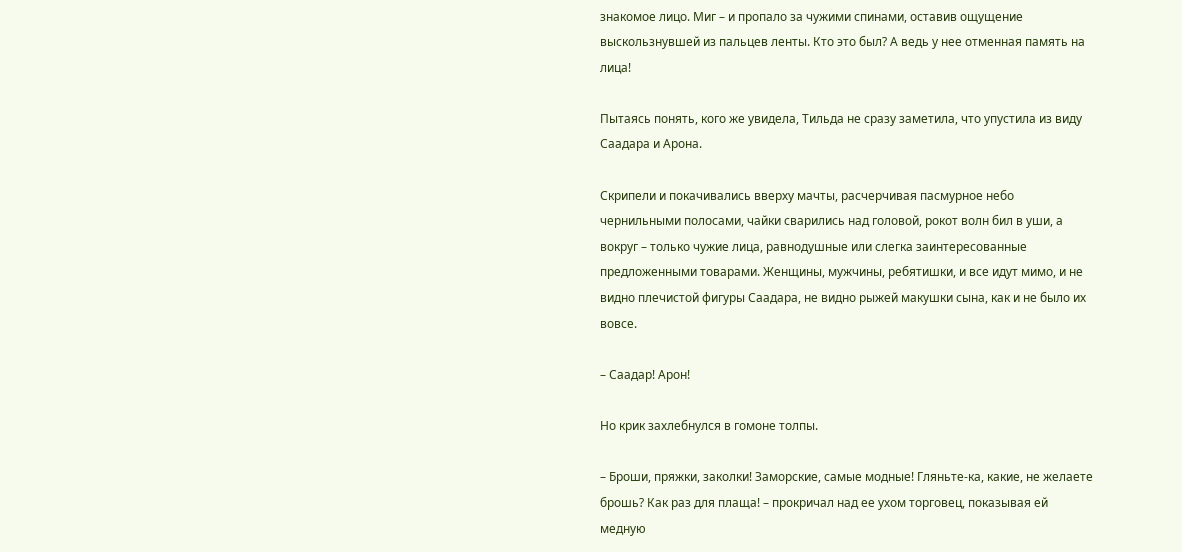знакомое лицо. Миг – и пропало за чужими спинами, оставив ощущение выскользнувшей из пальцев ленты. Кто это был? А ведь у нее отменная память на лица!

Пытаясь понять, кого же увидела, Тильда не сразу заметила, что упустила из виду Саадара и Арона.

Скрипели и покачивались вверху мачты, расчерчивая пасмурное небо чернильными полосами, чайки сварились над головой, рокот волн бил в уши, а вокруг – только чужие лица, равнодушные или слегка заинтересованные предложенными товарами. Женщины, мужчины, ребятишки, и все идут мимо, и не видно плечистой фигуры Саадара, не видно рыжей макушки сына, как и не было их вовсе.

– Саадар! Арон!

Но крик захлебнулся в гомоне толпы.

– Броши, пряжки, заколки! Заморские, самые модные! Гляньте-ка, какие, не желаете брошь? Как раз для плаща! – прокричал над ее ухом торговец, показывая ей медную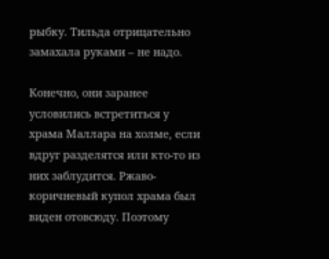рыбку. Тильда отрицательно замахала руками – не надо.

Конечно, они заранее условились встретиться у храма Маллара на холме, если вдруг разделятся или кто-то из них заблудится. Ржаво-коричневый купол храма был виден отовсюду. Поэтому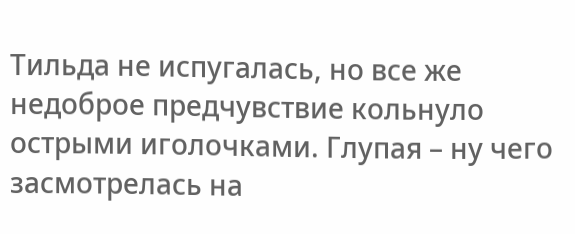Тильда не испугалась, но все же недоброе предчувствие кольнуло острыми иголочками. Глупая – ну чего засмотрелась на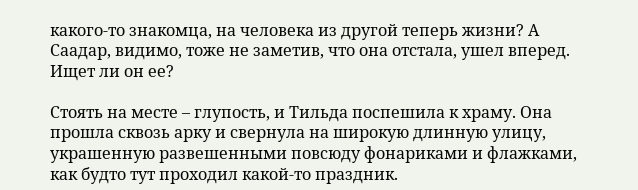какого-то знакомца, на человека из другой теперь жизни? А Саадар, видимо, тоже не заметив, что она отстала, ушел вперед. Ищет ли он ее?

Стоять на месте – глупость, и Тильда поспешила к храму. Она прошла сквозь арку и свернула на широкую длинную улицу, украшенную развешенными повсюду фонариками и флажками, как будто тут проходил какой-то праздник.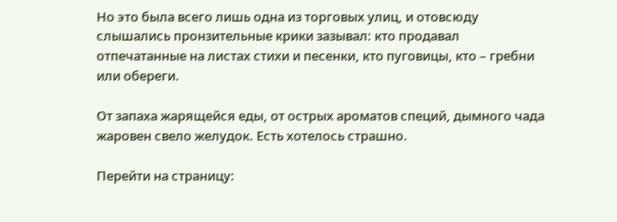Но это была всего лишь одна из торговых улиц, и отовсюду слышались пронзительные крики зазывал: кто продавал отпечатанные на листах стихи и песенки, кто пуговицы, кто – гребни или обереги.

От запаха жарящейся еды, от острых ароматов специй, дымного чада жаровен свело желудок. Есть хотелось страшно.

Перейти на страницу: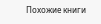Похожие книги